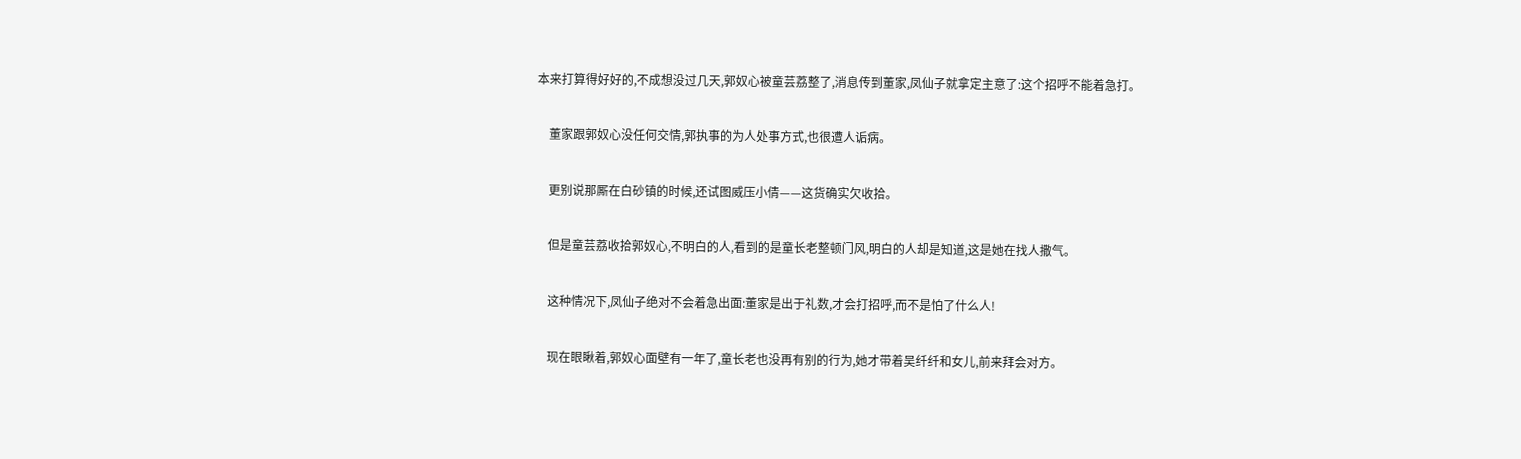本来打算得好好的,不成想没过几天,郭奴心被童芸荔整了,消息传到董家,凤仙子就拿定主意了:这个招呼不能着急打。

    董家跟郭奴心没任何交情,郭执事的为人处事方式,也很遭人诟病。

    更别说那厮在白砂镇的时候,还试图威压小倩——这货确实欠收拾。

    但是童芸荔收拾郭奴心,不明白的人,看到的是童长老整顿门风,明白的人却是知道,这是她在找人撒气。

    这种情况下,凤仙子绝对不会着急出面:董家是出于礼数,才会打招呼,而不是怕了什么人!

    现在眼瞅着,郭奴心面壁有一年了,童长老也没再有别的行为,她才带着吴纤纤和女儿,前来拜会对方。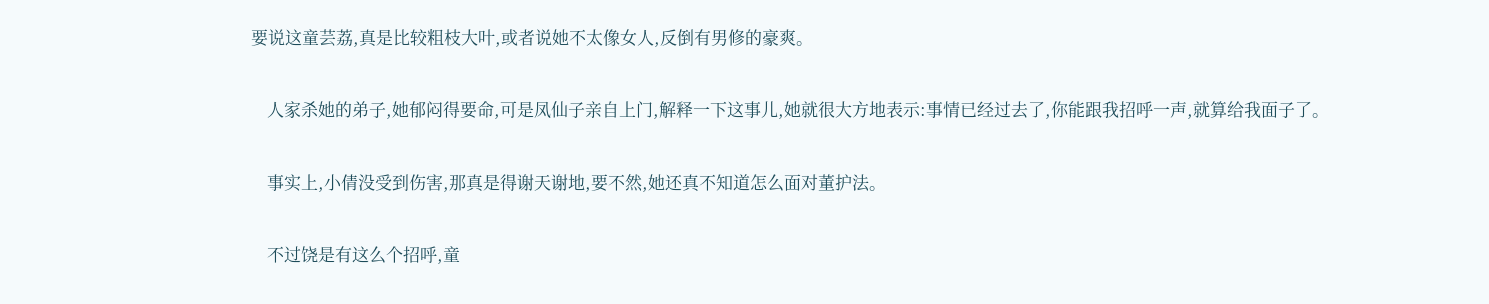要说这童芸荔,真是比较粗枝大叶,或者说她不太像女人,反倒有男修的豪爽。

    人家杀她的弟子,她郁闷得要命,可是凤仙子亲自上门,解释一下这事儿,她就很大方地表示:事情已经过去了,你能跟我招呼一声,就算给我面子了。

    事实上,小倩没受到伤害,那真是得谢天谢地,要不然,她还真不知道怎么面对董护法。

    不过饶是有这么个招呼,童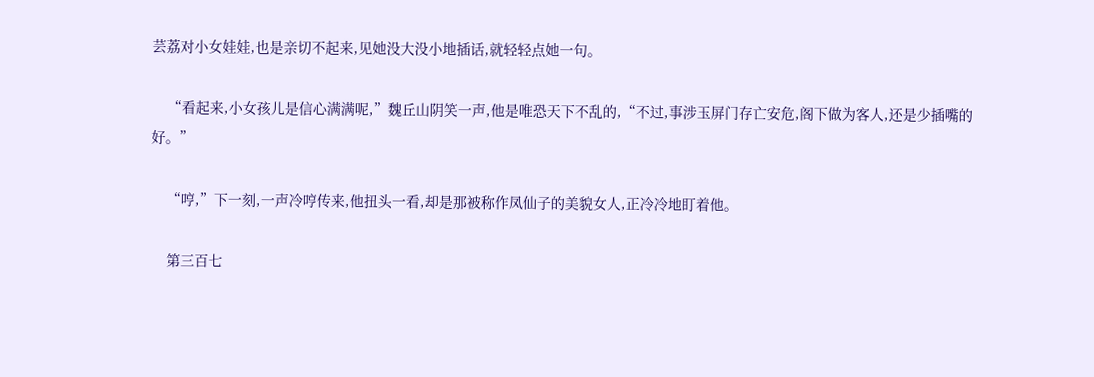芸荔对小女娃娃,也是亲切不起来,见她没大没小地插话,就轻轻点她一句。

    “看起来,小女孩儿是信心满满呢,”魏丘山阴笑一声,他是唯恐天下不乱的,“不过,事涉玉屏门存亡安危,阁下做为客人,还是少插嘴的好。”

    “哼,”下一刻,一声冷哼传来,他扭头一看,却是那被称作凤仙子的美貌女人,正冷冷地盯着他。

    第三百七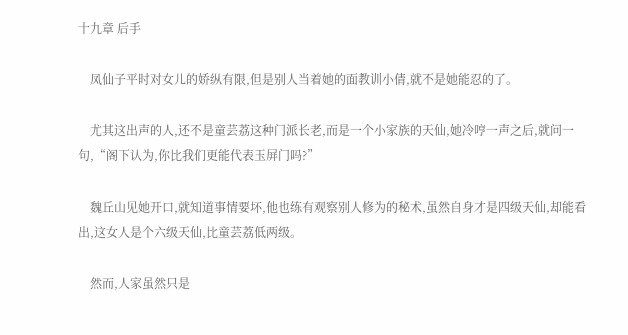十九章 后手

    凤仙子平时对女儿的娇纵有限,但是别人当着她的面教训小倩,就不是她能忍的了。

    尤其这出声的人,还不是童芸荔这种门派长老,而是一个小家族的天仙,她冷哼一声之后,就问一句,“阁下认为,你比我们更能代表玉屏门吗?”

    魏丘山见她开口,就知道事情要坏,他也练有观察别人修为的秘术,虽然自身才是四级天仙,却能看出,这女人是个六级天仙,比童芸荔低两级。

    然而,人家虽然只是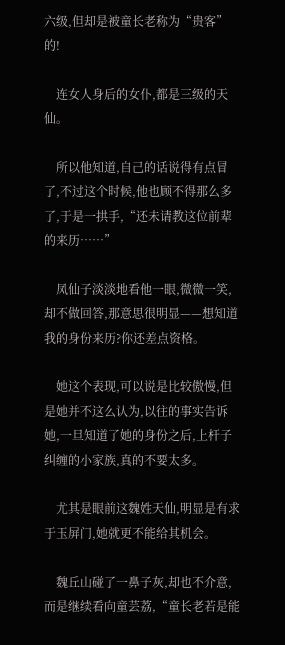六级,但却是被童长老称为“贵客”的!

    连女人身后的女仆,都是三级的天仙。

    所以他知道,自己的话说得有点冒了,不过这个时候,他也顾不得那么多了,于是一拱手,“还未请教这位前辈的来历……”

    凤仙子淡淡地看他一眼,微微一笑,却不做回答,那意思很明显——想知道我的身份来历?你还差点资格。

    她这个表现,可以说是比较傲慢,但是她并不这么认为,以往的事实告诉她,一旦知道了她的身份之后,上杆子纠缠的小家族,真的不要太多。

    尤其是眼前这魏姓天仙,明显是有求于玉屏门,她就更不能给其机会。

    魏丘山碰了一鼻子灰,却也不介意,而是继续看向童芸荔,“童长老若是能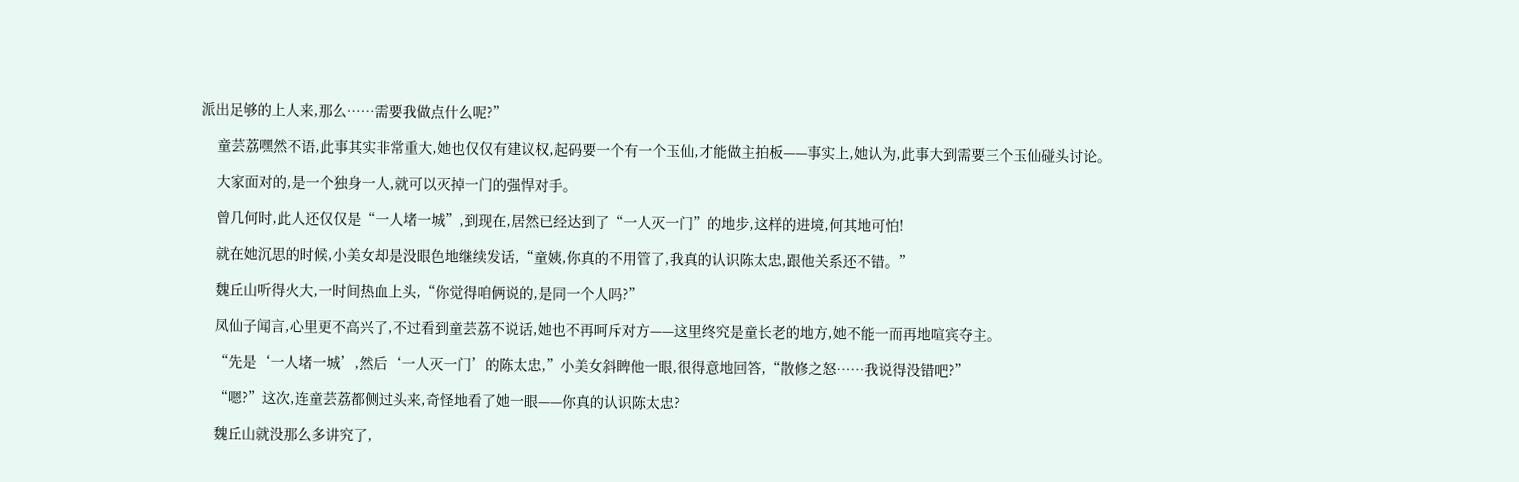派出足够的上人来,那么……需要我做点什么呢?”

    童芸荔嘿然不语,此事其实非常重大,她也仅仅有建议权,起码要一个有一个玉仙,才能做主拍板——事实上,她认为,此事大到需要三个玉仙碰头讨论。

    大家面对的,是一个独身一人,就可以灭掉一门的强悍对手。

    曾几何时,此人还仅仅是“一人堵一城”,到现在,居然已经达到了“一人灭一门”的地步,这样的进境,何其地可怕!

    就在她沉思的时候,小美女却是没眼色地继续发话,“童姨,你真的不用管了,我真的认识陈太忠,跟他关系还不错。”

    魏丘山听得火大,一时间热血上头,“你觉得咱俩说的,是同一个人吗?”

    凤仙子闻言,心里更不高兴了,不过看到童芸荔不说话,她也不再呵斥对方——这里终究是童长老的地方,她不能一而再地喧宾夺主。

    “先是‘一人堵一城’,然后‘一人灭一门’的陈太忠,”小美女斜睥他一眼,很得意地回答,“散修之怒……我说得没错吧?”

    “嗯?”这次,连童芸荔都侧过头来,奇怪地看了她一眼——你真的认识陈太忠?

    魏丘山就没那么多讲究了,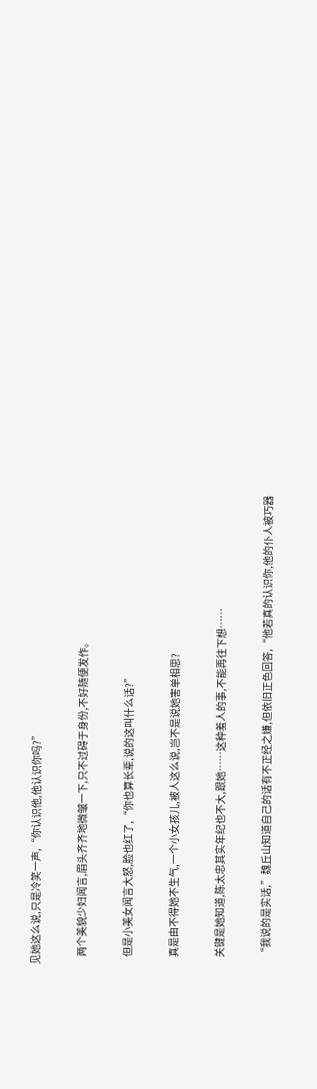见她这么说,只是冷笑一声,“你认识他,他认识你吗?”

    两个美貌少妇闻言,眉头齐齐地微皱一下,只不过碍于身份,不好随便发作。

    但是小美女闻言大怒,脸也红了,“你也算长辈,说的这叫什么话?”

    真是由不得她不生气,一个小女孩儿,被人这么说,岂不是说她害单相思?

    关键是她知道,陈太忠其实年纪也不大,跟她……这种羞人的事,不能再往下想……

    “我说的是实话,”魏丘山知道自己的话有不正经之嫌,但依旧正色回答,“他若真的认识你,他的仆人被巧器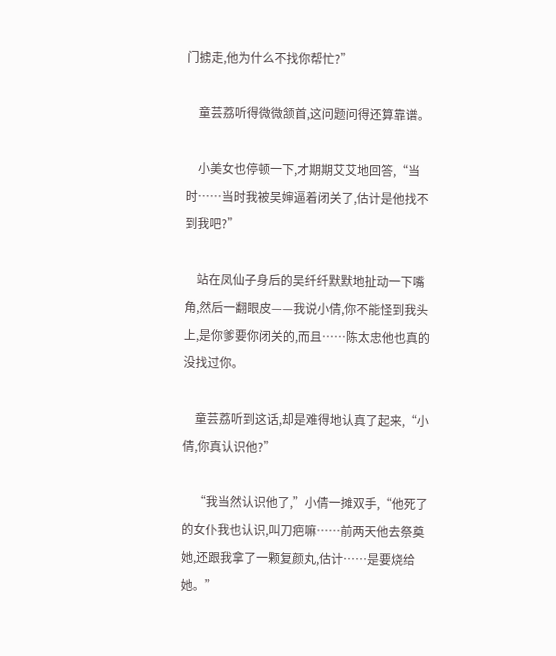门掳走,他为什么不找你帮忙?”

    童芸荔听得微微颔首,这问题问得还算靠谱。

    小美女也停顿一下,才期期艾艾地回答,“当时……当时我被吴婶逼着闭关了,估计是他找不到我吧?”

    站在凤仙子身后的吴纤纤默默地扯动一下嘴角,然后一翻眼皮——我说小倩,你不能怪到我头上,是你爹要你闭关的,而且……陈太忠他也真的没找过你。

    童芸荔听到这话,却是难得地认真了起来,“小倩,你真认识他?”

    “我当然认识他了,”小倩一摊双手,“他死了的女仆我也认识,叫刀疤嘛……前两天他去祭奠她,还跟我拿了一颗复颜丸,估计……是要烧给她。”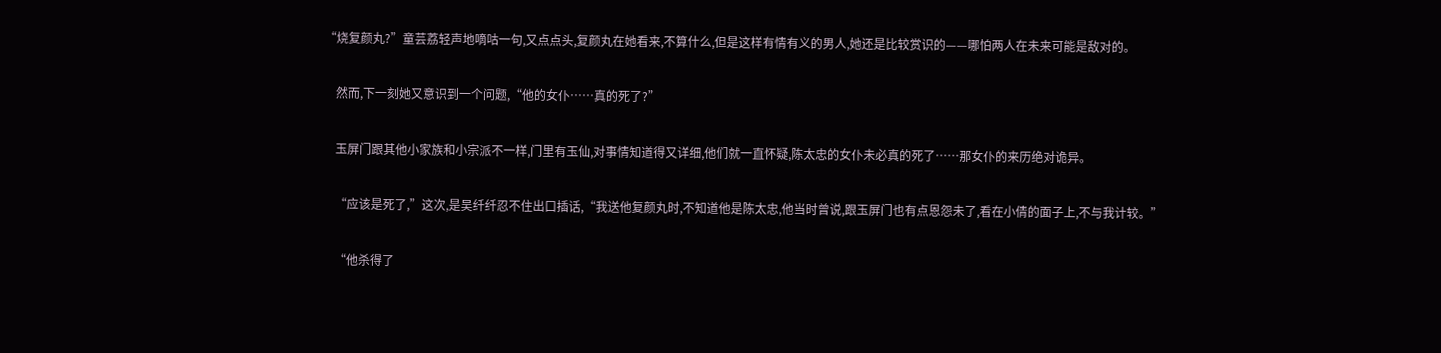“烧复颜丸?”童芸荔轻声地嘀咕一句,又点点头,复颜丸在她看来,不算什么,但是这样有情有义的男人,她还是比较赏识的——哪怕两人在未来可能是敌对的。

    然而,下一刻她又意识到一个问题,“他的女仆……真的死了?”

    玉屏门跟其他小家族和小宗派不一样,门里有玉仙,对事情知道得又详细,他们就一直怀疑,陈太忠的女仆未必真的死了……那女仆的来历绝对诡异。

    “应该是死了,”这次,是吴纤纤忍不住出口插话,“我送他复颜丸时,不知道他是陈太忠,他当时曾说,跟玉屏门也有点恩怨未了,看在小倩的面子上,不与我计较。”

    “他杀得了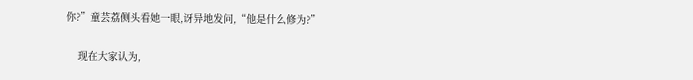你?”童芸荔侧头看她一眼,讶异地发问,“他是什么修为?”

    现在大家认为,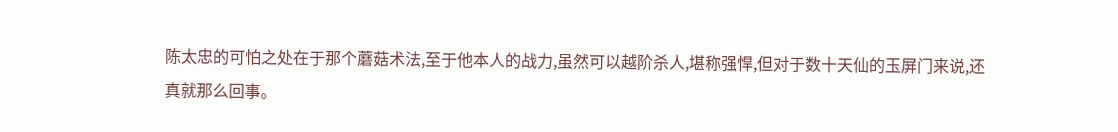陈太忠的可怕之处在于那个蘑菇术法,至于他本人的战力,虽然可以越阶杀人,堪称强悍,但对于数十天仙的玉屏门来说,还真就那么回事。